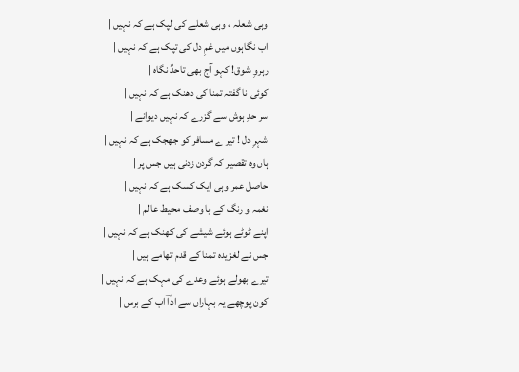وہی شعلہ ، وہی شعلے کی لپک ہے کہ نہیں |
اب نگاہوں میں غمِ دل کی تپک ہے کہ نہیں |
رہروِ شوق! کہو آج بھی تاحدِّ نگاہ |
کوئی نا گفتہ تمنا کی دھنک ہے کہ نہیں |
سر حدِ ہوش سے گزرے کہ نہیں دیوانے |
شہرِ دل ! تیر ے مسافر کو جھجک ہے کہ نہیں |
ہاں وہ تقصیر کہ گردن زدنی ہیں جس پر |
حاصل عمر وہی ایک کسک ہے کہ نہیں |
نغمہ و رنگ کے با وصف محیط عالم |
اپنے ٹوٹے ہوئے شیشے کی کھنک ہے کہ نہیں |
جس نے لغزیدہ تمنا کے قدم تھامے ہیں |
تیرے بھولے ہوئے وعدے کی مہک ہے کہ نہیں |
کون پوچھے یہ بہاراں سے اداؔ اب کے برس |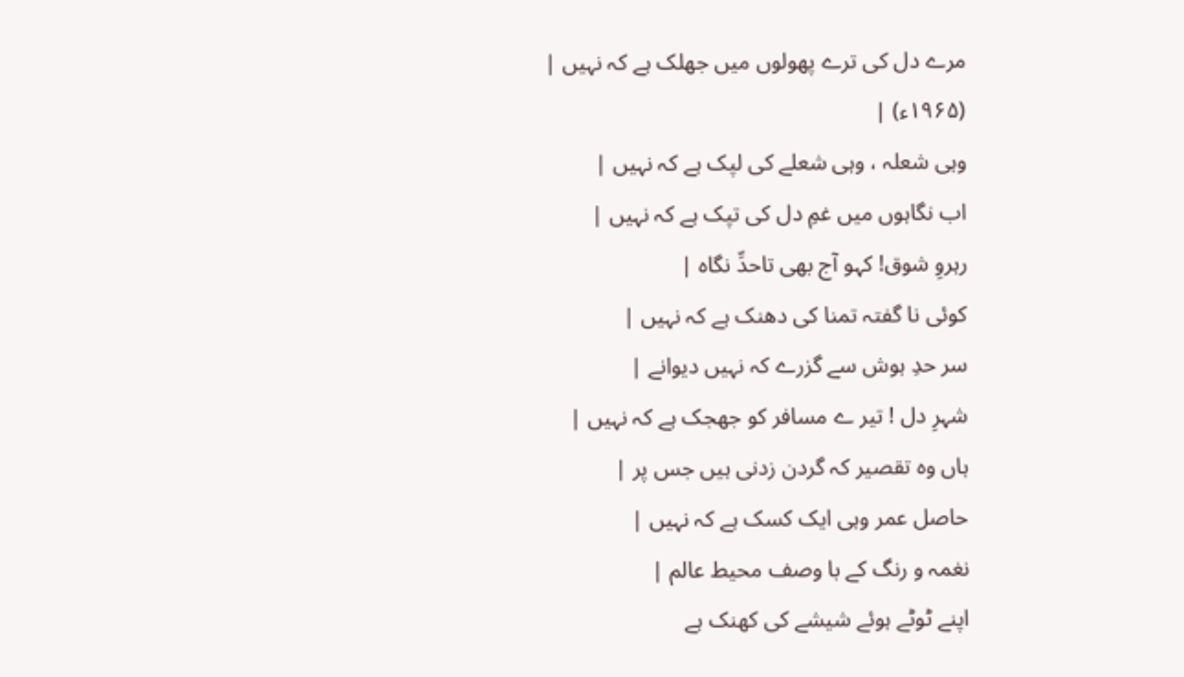مرے دل کی ترے پھولوں میں جھلک ہے کہ نہیں |
(۱۹۶۵ء) |
وہی شعلہ ، وہی شعلے کی لپک ہے کہ نہیں |
اب نگاہوں میں غمِ دل کی تپک ہے کہ نہیں |
رہروِ شوق! کہو آج بھی تاحدِّ نگاہ |
کوئی نا گفتہ تمنا کی دھنک ہے کہ نہیں |
سر حدِ ہوش سے گزرے کہ نہیں دیوانے |
شہرِ دل ! تیر ے مسافر کو جھجک ہے کہ نہیں |
ہاں وہ تقصیر کہ گردن زدنی ہیں جس پر |
حاصل عمر وہی ایک کسک ہے کہ نہیں |
نغمہ و رنگ کے با وصف محیط عالم |
اپنے ٹوٹے ہوئے شیشے کی کھنک ہے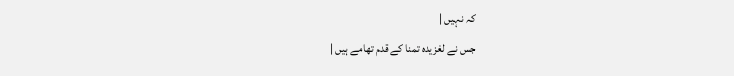کہ نہیں |
جس نے لغزیدہ تمنا کے قدم تھامے ہیں |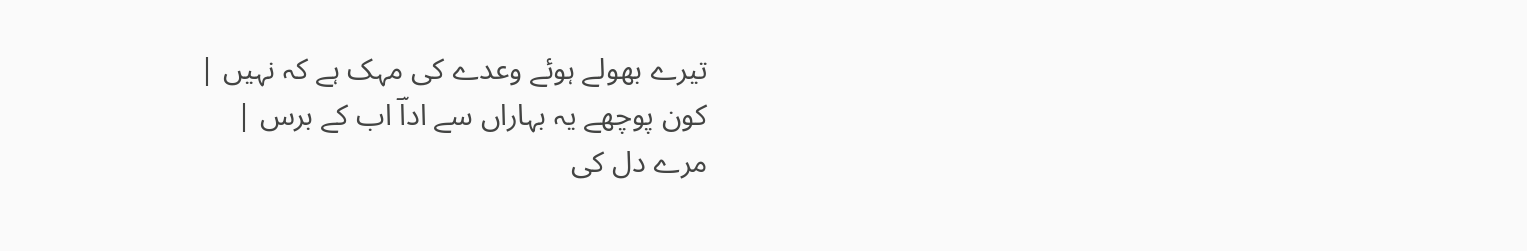تیرے بھولے ہوئے وعدے کی مہک ہے کہ نہیں |
کون پوچھے یہ بہاراں سے اداؔ اب کے برس |
مرے دل کی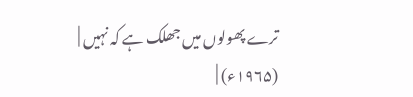ترے پھولوں میں جھلک ہے کہ نہیں |
(۱۹۶۵ء) |